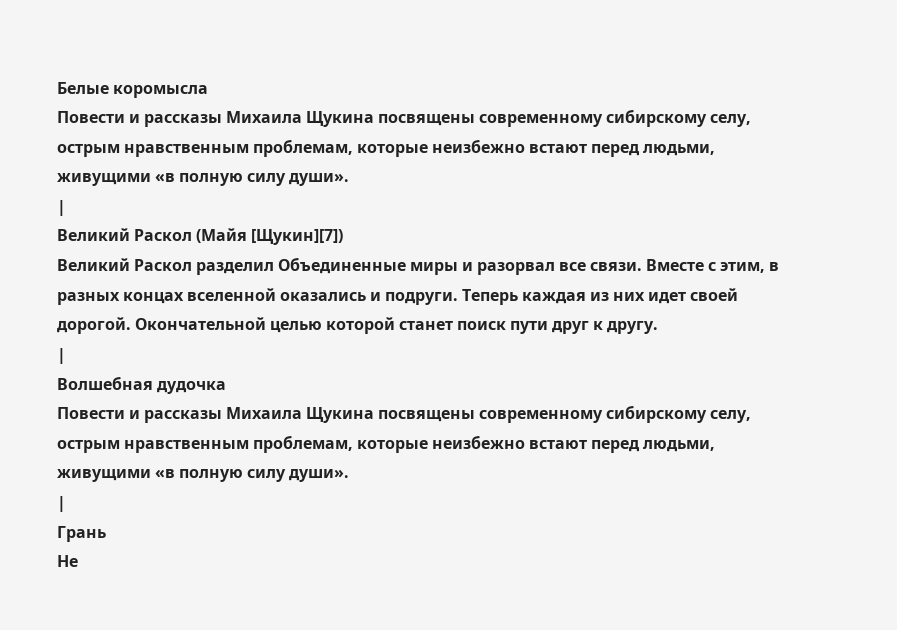Белые коромысла
Повести и рассказы Михаила Щукина посвящены современному сибирскому селу, острым нравственным проблемам, которые неизбежно встают перед людьми, живущими «в полную силу души».
|
Великий Раскол (Майя [Щукин][7])
Великий Раскол разделил Объединенные миры и разорвал все связи. Вместе с этим, в разных концах вселенной оказались и подруги. Теперь каждая из них идет своей дорогой. Окончательной целью которой станет поиск пути друг к другу.
|
Волшебная дудочка
Повести и рассказы Михаила Щукина посвящены современному сибирскому селу, острым нравственным проблемам, которые неизбежно встают перед людьми, живущими «в полную силу души».
|
Грань
Не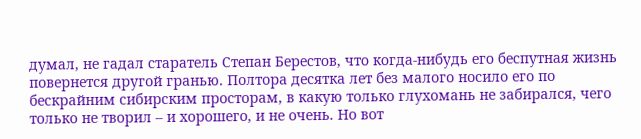думал, не гадал старатель Степан Берестов, что когда-нибудь его беспутная жизнь повернется другой гранью. Полтора десятка лет без малого носило его по бескрайним сибирским просторам, в какую только глухомань не забирался, чего только не творил – и хорошего, и не очень. Но вот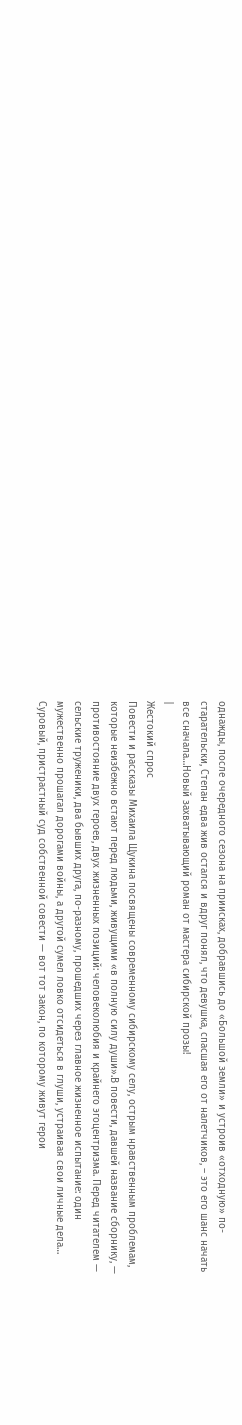однажды, после очередного сезона на приисках, добравшись до «Большой земли» и устроив «отходную» по-старательски, Степан едва жив остался и вдруг понял, что девушка, спасшая его от налетчиков, – это его шанс начать все сначала…Новый захватывающий роман от мастера сибирской прозы!
|
Жестокий спрос
Повести и рассказы Михаила Щукина посвящены современному сибирскому селу, острым нравственным проблемам, которые неизбежно встают перед людьми, живущими «в полную силу души».В повести, давшей название сборнику, — противостояние двух героев, двух жизненных позиций: человеколюбия и крайнего эгоцентризма. Перед читателем — сельские труженики, два бывших друга, по-разному, прошедших через главное жизненное испытание: один мужественно прошагал дорогами войны, а другой сумел ловко отсидеться в глуши, устраивая свои личные дела… Суровый, пристрастный суд собственной совести — вот тот закон, по которому живут герои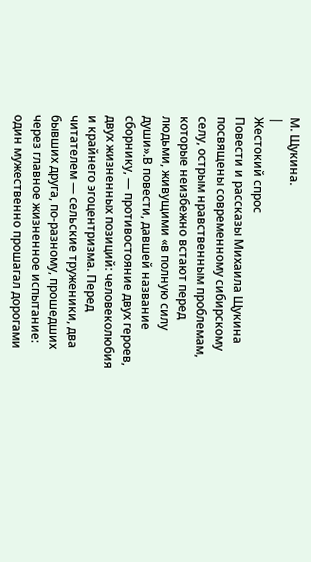М. Щукина.
|
Жестокий спрос
Повести и рассказы Михаила Щукина посвящены современному сибирскому селу, острым нравственным проблемам, которые неизбежно встают перед людьми, живущими «в полную силу души».В повести, давшей название сборнику, — противостояние двух героев, двух жизненных позиций: человеколюбия и крайнего эгоцентризма. Перед читателем — сельские труженики, два бывших друга, по-разному, прошедших через главное жизненное испытание: один мужественно прошагал дорогами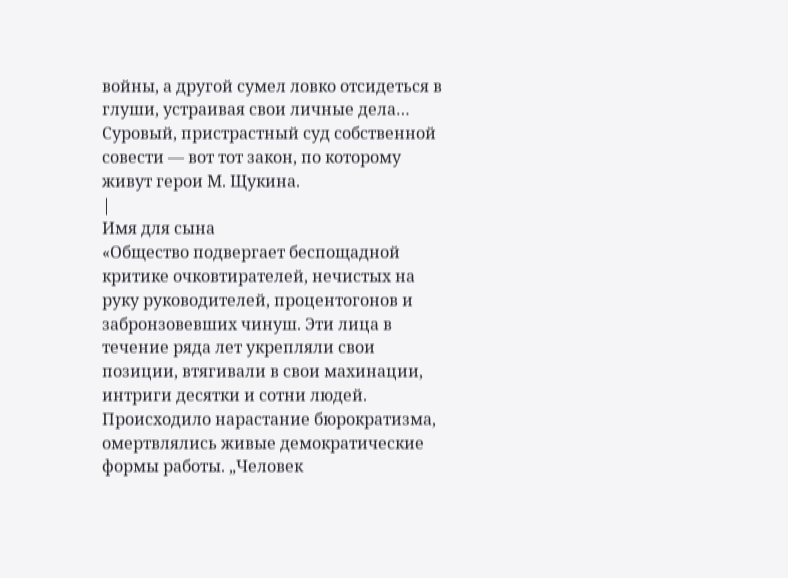войны, а другой сумел ловко отсидеться в глуши, устраивая свои личные дела… Суровый, пристрастный суд собственной совести — вот тот закон, по которому живут герои М. Щукина.
|
Имя для сына
«Общество подвергает беспощадной критике очковтирателей, нечистых на руку руководителей, процентогонов и забронзовевших чинуш. Эти лица в течение ряда лет укрепляли свои позиции, втягивали в свои махинации, интриги десятки и сотни людей. Происходило нарастание бюрократизма, омертвлялись живые демократические формы работы. „Человек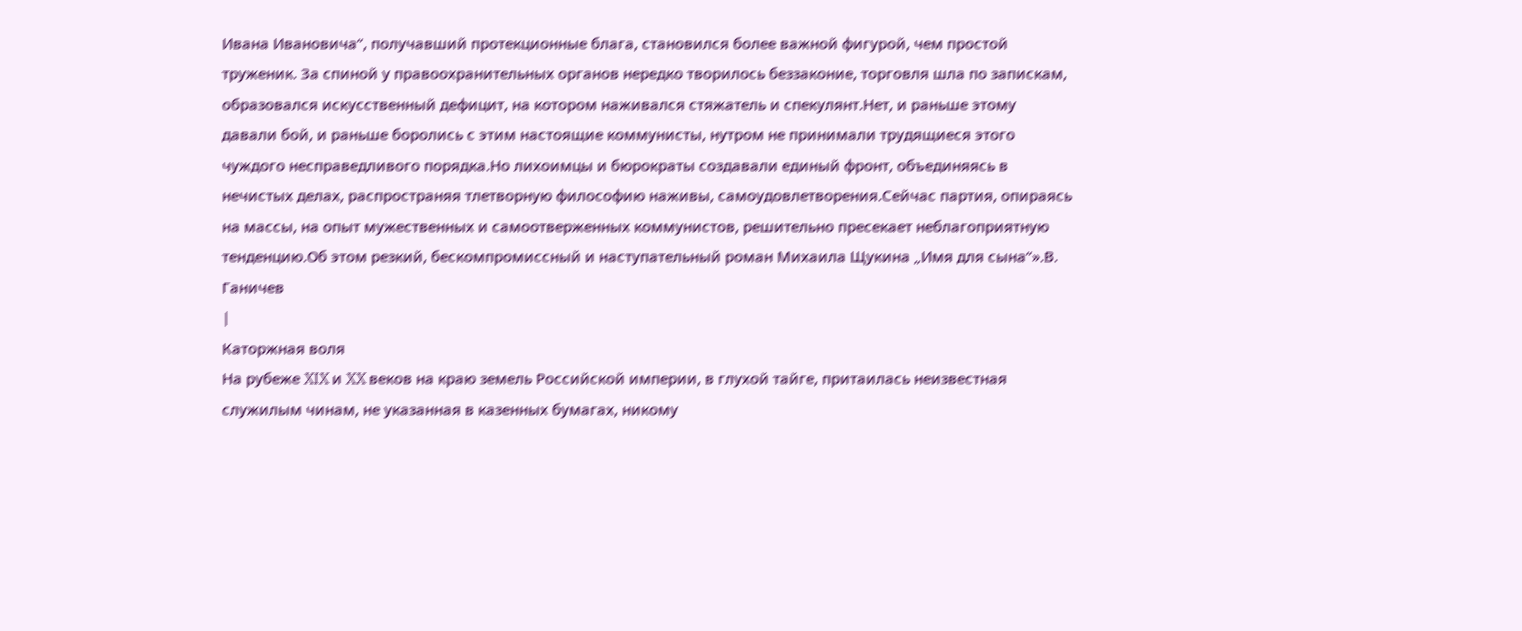Ивана Ивановича“, получавший протекционные блага, становился более важной фигурой, чем простой труженик. За спиной у правоохранительных органов нередко творилось беззаконие, торговля шла по запискам, образовался искусственный дефицит, на котором наживался стяжатель и спекулянт.Нет, и раньше этому давали бой, и раньше боролись с этим настоящие коммунисты, нутром не принимали трудящиеся этого чуждого несправедливого порядка.Но лихоимцы и бюрократы создавали единый фронт, объединяясь в нечистых делах, распространяя тлетворную философию наживы, самоудовлетворения.Сейчас партия, опираясь на массы, на опыт мужественных и самоотверженных коммунистов, решительно пресекает неблагоприятную тенденцию.Об этом резкий, бескомпромиссный и наступательный роман Михаила Щукина „Имя для сына“».В. Ганичев
|
Каторжная воля
На рубеже XIX и XX веков на краю земель Российской империи, в глухой тайге, притаилась неизвестная служилым чинам, не указанная в казенных бумагах, никому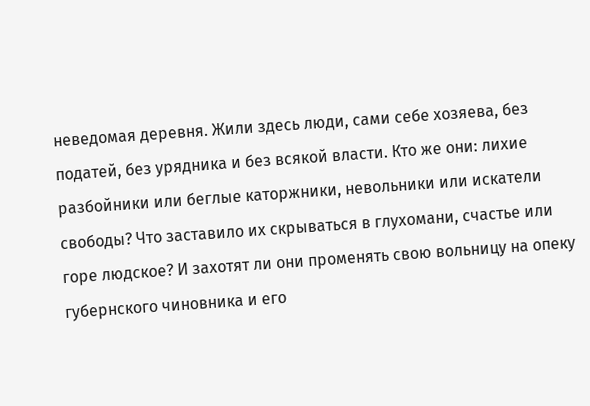неведомая деревня. Жили здесь люди, сами себе хозяева, без податей, без урядника и без всякой власти. Кто же они: лихие разбойники или беглые каторжники, невольники или искатели свободы? Что заставило их скрываться в глухомани, счастье или горе людское? И захотят ли они променять свою вольницу на опеку губернского чиновника и его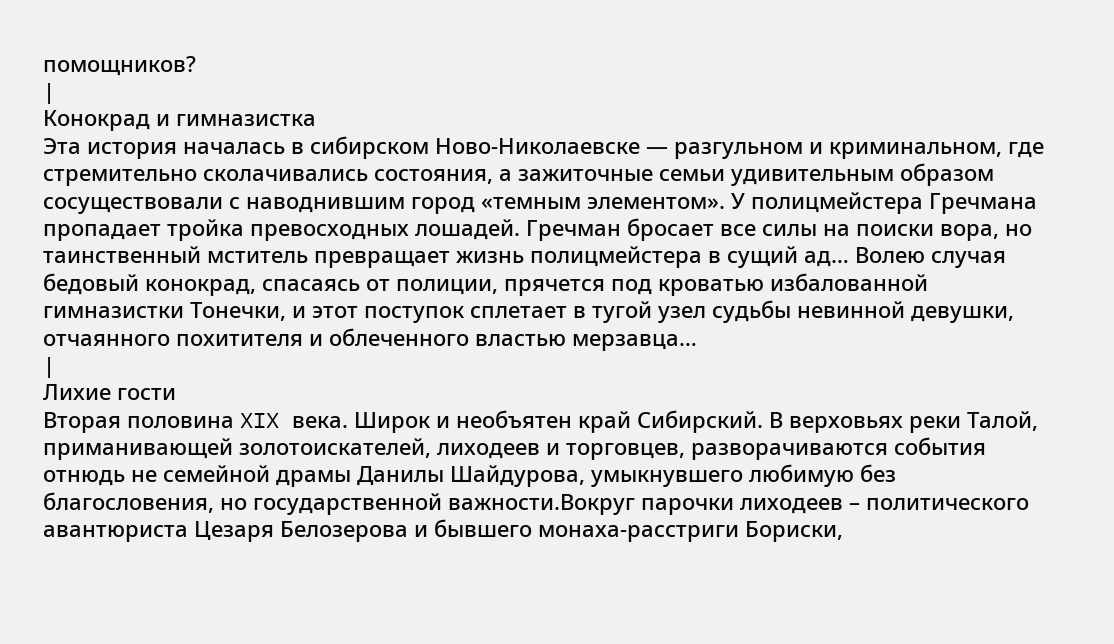помощников?
|
Конокрад и гимназистка
Эта история началась в сибирском Ново-Николаевске — разгульном и криминальном, где стремительно сколачивались состояния, а зажиточные семьи удивительным образом сосуществовали с наводнившим город «темным элементом». У полицмейстера Гречмана пропадает тройка превосходных лошадей. Гречман бросает все силы на поиски вора, но таинственный мститель превращает жизнь полицмейстера в сущий ад… Волею случая бедовый конокрад, спасаясь от полиции, прячется под кроватью избалованной гимназистки Тонечки, и этот поступок сплетает в тугой узел судьбы невинной девушки, отчаянного похитителя и облеченного властью мерзавца…
|
Лихие гости
Вторая половина XIX века. Широк и необъятен край Сибирский. В верховьях реки Талой, приманивающей золотоискателей, лиходеев и торговцев, разворачиваются события отнюдь не семейной драмы Данилы Шайдурова, умыкнувшего любимую без благословения, но государственной важности.Вокруг парочки лиходеев – политического авантюриста Цезаря Белозерова и бывшего монаха-расстриги Бориски,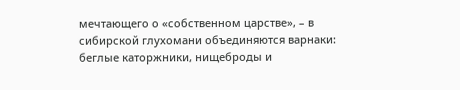мечтающего о «собственном царстве», – в сибирской глухомани объединяются варнаки: беглые каторжники, нищеброды и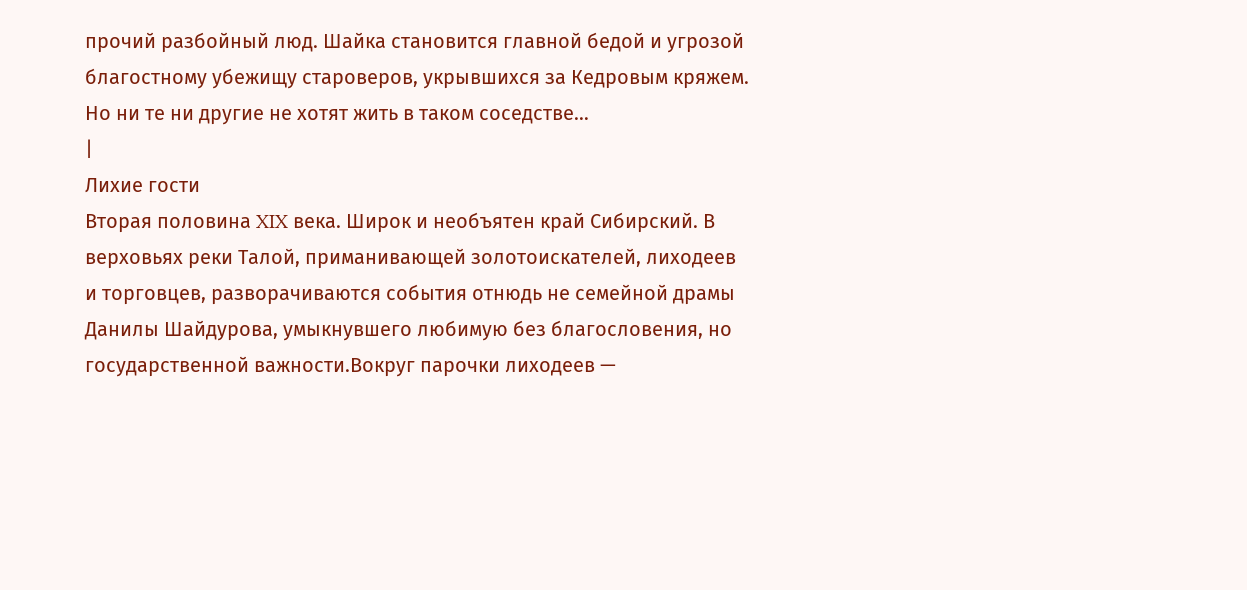прочий разбойный люд. Шайка становится главной бедой и угрозой благостному убежищу староверов, укрывшихся за Кедровым кряжем. Но ни те ни другие не хотят жить в таком соседстве…
|
Лихие гости
Вторая половина XIX века. Широк и необъятен край Сибирский. В верховьях реки Талой, приманивающей золотоискателей, лиходеев и торговцев, разворачиваются события отнюдь не семейной драмы Данилы Шайдурова, умыкнувшего любимую без благословения, но государственной важности.Вокруг парочки лиходеев —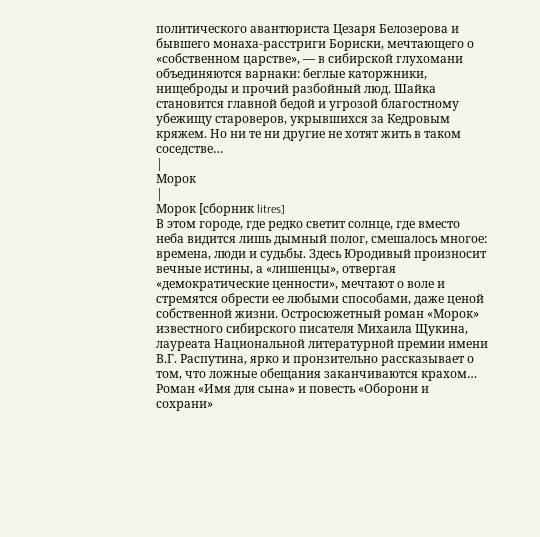политического авантюриста Цезаря Белозерова и бывшего монаха-расстриги Бориски, мечтающего о «собственном царстве», — в сибирской глухомани объединяются варнаки: беглые каторжники, нищеброды и прочий разбойный люд. Шайка становится главной бедой и угрозой благостному убежищу староверов, укрывшихся за Кедровым кряжем. Но ни те ни другие не хотят жить в таком соседстве…
|
Морок
|
Морок [сборник litres]
В этом городе, где редко светит солнце, где вместо неба видится лишь дымный полог, смешалось многое: времена, люди и судьбы. Здесь Юродивый произносит вечные истины, а «лишенцы», отвергая «демократические ценности», мечтают о воле и стремятся обрести ее любыми способами, даже ценой собственной жизни. Остросюжетный роман «Морок» известного сибирского писателя Михаила Щукина, лауреата Национальной литературной премии имени В.Г. Распутина, ярко и пронзительно рассказывает о том, что ложные обещания заканчиваются крахом… Роман «Имя для сына» и повесть «Оборони и сохрани»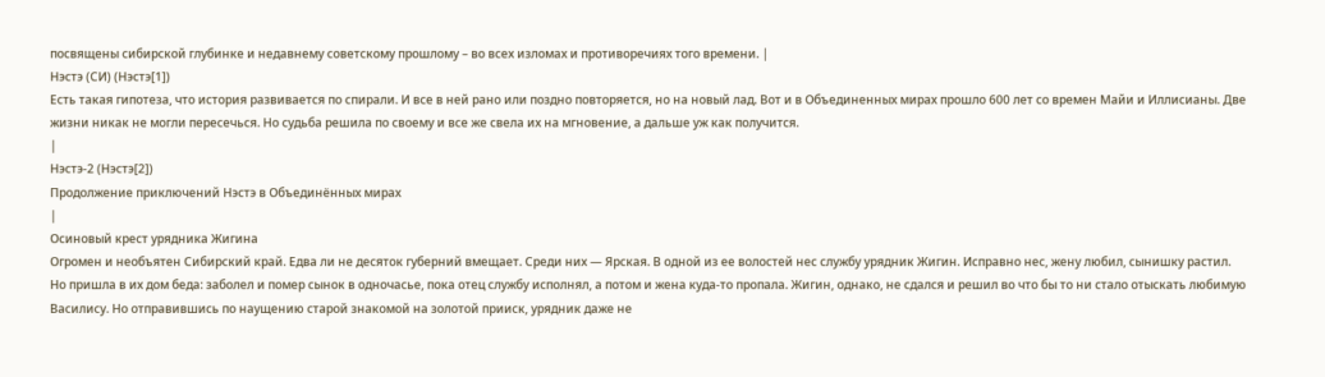посвящены сибирской глубинке и недавнему советскому прошлому – во всех изломах и противоречиях того времени. |
Нэстэ (СИ) (Нэстэ[1])
Есть такая гипотеза, что история развивается по спирали. И все в ней рано или поздно повторяется, но на новый лад. Вот и в Объединенных мирах прошло 600 лет со времен Майи и Иллисианы. Две жизни никак не могли пересечься. Но судьба решила по своему и все же свела их на мгновение, а дальше уж как получится.
|
Нэстэ-2 (Нэстэ[2])
Продолжение приключений Нэстэ в Объединённых мирах
|
Осиновый крест урядника Жигина
Огромен и необъятен Сибирский край. Едва ли не десяток губерний вмещает. Среди них — Ярская. В одной из ее волостей нес службу урядник Жигин. Исправно нес, жену любил, сынишку растил. Но пришла в их дом беда: заболел и помер сынок в одночасье, пока отец службу исполнял, а потом и жена куда-то пропала. Жигин, однако, не сдался и решил во что бы то ни стало отыскать любимую Василису. Но отправившись по наущению старой знакомой на золотой прииск, урядник даже не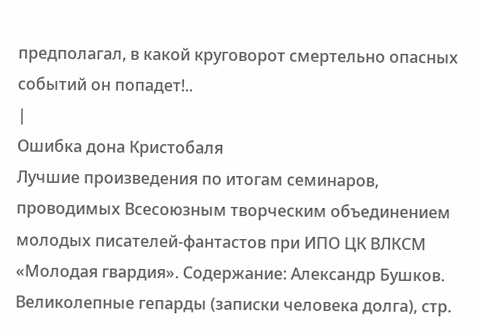предполагал, в какой круговорот смертельно опасных событий он попадет!..
|
Ошибка дона Кристобаля
Лучшие произведения по итогам семинаров, проводимых Всесоюзным творческим объединением молодых писателей-фантастов при ИПО ЦК ВЛКСМ «Молодая гвардия». Содержание: Александр Бушков. Великолепные гепарды (записки человека долга), стр.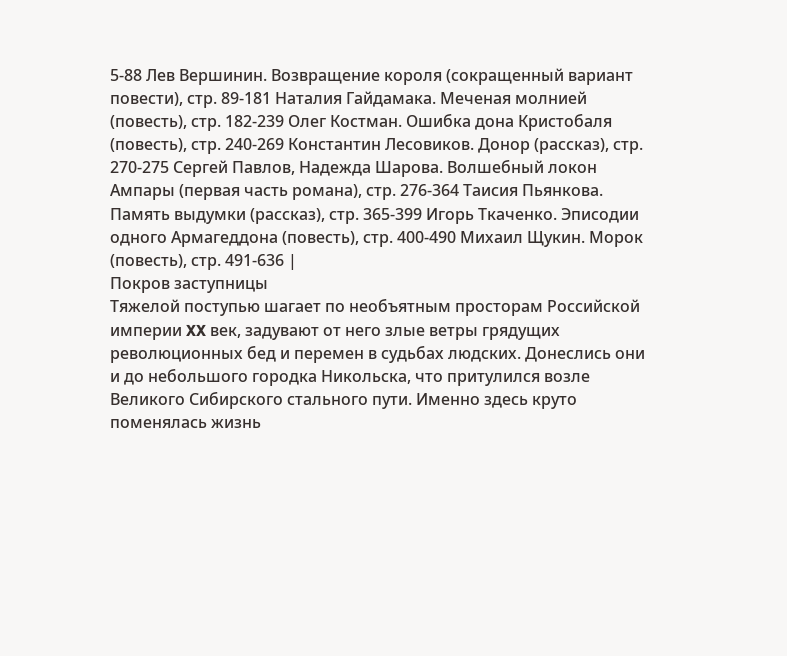5-88 Лев Вершинин. Возвращение короля (сокращенный вариант повести), стр. 89-181 Наталия Гайдамака. Меченая молнией (повесть), стр. 182-239 Олег Костман. Ошибка дона Кристобаля (повесть), стр. 240-269 Константин Лесовиков. Донор (рассказ), стр. 270-275 Сергей Павлов, Надежда Шарова. Волшебный локон Ампары (первая часть романа), стр. 276-364 Таисия Пьянкова. Память выдумки (рассказ), стр. 365-399 Игорь Ткаченко. Эписодии одного Армагеддона (повесть), стр. 400-490 Михаил Щукин. Морок (повесть), стр. 491-636 |
Покров заступницы
Тяжелой поступью шагает по необъятным просторам Российской империи XX век, задувают от него злые ветры грядущих революционных бед и перемен в судьбах людских. Донеслись они и до небольшого городка Никольска, что притулился возле Великого Сибирского стального пути. Именно здесь круто поменялась жизнь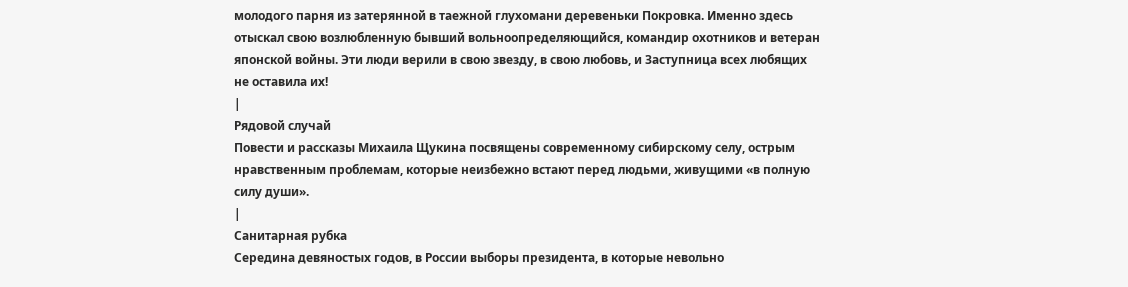молодого парня из затерянной в таежной глухомани деревеньки Покровка. Именно здесь отыскал свою возлюбленную бывший вольноопределяющийся, командир охотников и ветеран японской войны. Эти люди верили в свою звезду, в свою любовь, и Заступница всех любящих не оставила их!
|
Рядовой случай
Повести и рассказы Михаила Щукина посвящены современному сибирскому селу, острым нравственным проблемам, которые неизбежно встают перед людьми, живущими «в полную силу души».
|
Санитарная рубка
Середина девяностых годов, в России выборы президента, в которые невольно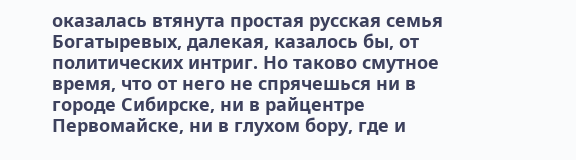оказалась втянута простая русская семья Богатыревых, далекая, казалось бы, от политических интриг. Но таково смутное время, что от него не спрячешься ни в городе Сибирске, ни в райцентре Первомайске, ни в глухом бору, где и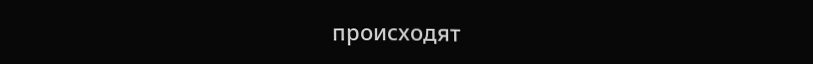происходят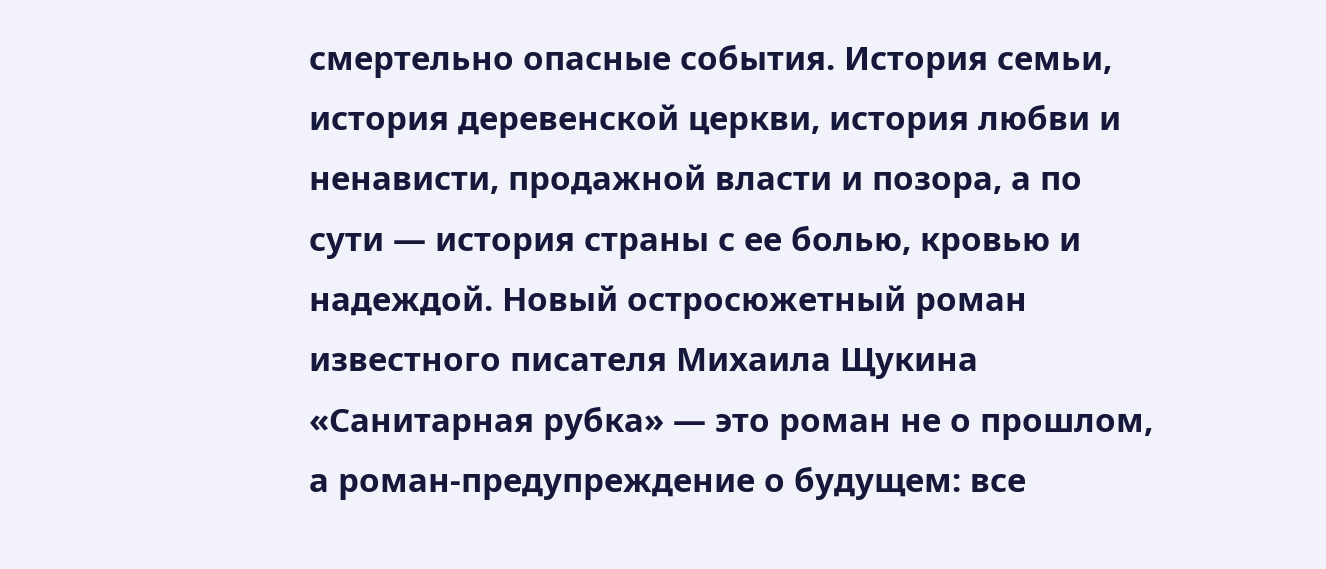смертельно опасные события. История семьи, история деревенской церкви, история любви и ненависти, продажной власти и позора, а по сути — история страны с ее болью, кровью и надеждой. Новый остросюжетный роман известного писателя Михаила Щукина «Санитарная рубка» — это роман не о прошлом, а роман-предупреждение о будущем: все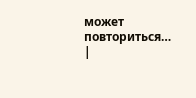может повториться…
|